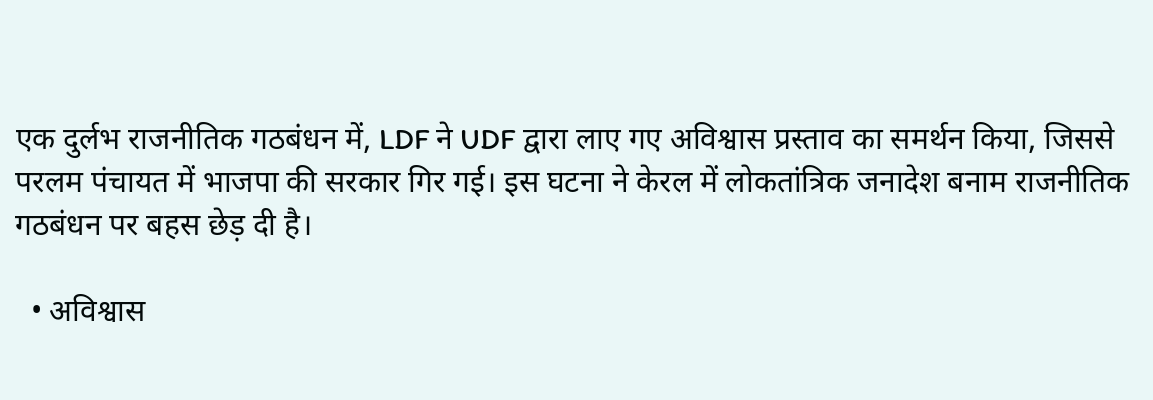एक दुर्लभ राजनीतिक गठबंधन में, LDF ने UDF द्वारा लाए गए अविश्वास प्रस्ताव का समर्थन किया, जिससे परलम पंचायत में भाजपा की सरकार गिर गई। इस घटना ने केरल में लोकतांत्रिक जनादेश बनाम राजनीतिक गठबंधन पर बहस छेड़ दी है।

  • अविश्वास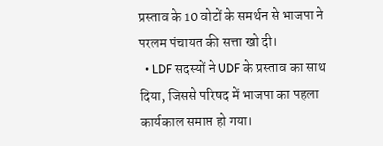प्रस्ताव के 10 वोटों के समर्थन से भाजपा ने परलम पंचायत की सत्ता खो दी।
  • LDF सदस्यों ने UDF के प्रस्ताव का साथ दिया, जिससे परिषद में भाजपा का पहला कार्यकाल समाप्त हो गया।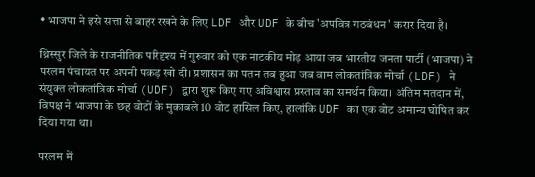• भाजपा ने इसे सत्ता से बाहर रखने के लिए LDF और UDF के बीच 'अपवित्र गठबंधन' करार दिया है।

थ्रिस्सुर जिले के राजनीतिक परिदृश्य में गुरुवार को एक नाटकीय मोड़ आया जब भारतीय जनता पार्टी (भाजपा) ने परलम पंचायत पर अपनी पकड़ खो दी। प्रशासन का पतन तब हुआ जब वाम लोकतांत्रिक मोर्चा (LDF) ने संयुक्त लोकतांत्रिक मोर्चा (UDF) द्वारा शुरू किए गए अविश्वास प्रस्ताव का समर्थन किया। अंतिम मतदान में, विपक्ष ने भाजपा के छह वोटों के मुकाबले 10 वोट हासिल किए, हालांकि UDF का एक वोट अमान्य घोषित कर दिया गया था।

परलम में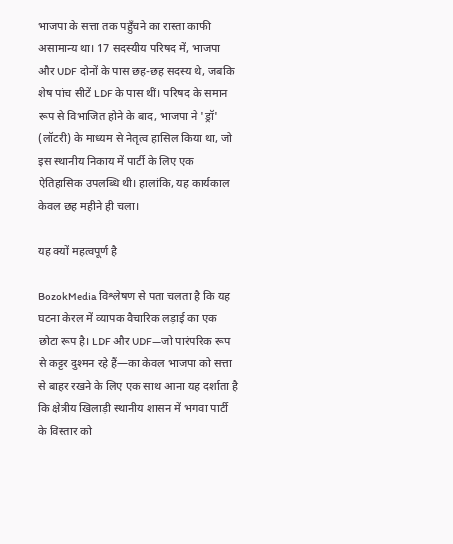भाजपा के सत्ता तक पहुँचने का रास्ता काफी असामान्य था। 17 सदस्यीय परिषद में, भाजपा और UDF दोनों के पास छह-छह सदस्य थे, जबकि शेष पांच सीटें LDF के पास थीं। परिषद के समान रूप से विभाजित होने के बाद, भाजपा ने 'ड्रॉ' (लॉटरी) के माध्यम से नेतृत्व हासिल किया था, जो इस स्थानीय निकाय में पार्टी के लिए एक ऐतिहासिक उपलब्धि थी। हालांकि, यह कार्यकाल केवल छह महीने ही चला।

यह क्यों महत्वपूर्ण है

BozokMedia विश्लेषण से पता चलता है कि यह घटना केरल में व्यापक वैचारिक लड़ाई का एक छोटा रूप है। LDF और UDF—जो पारंपरिक रूप से कट्टर दुश्मन रहे हैं—का केवल भाजपा को सत्ता से बाहर रखने के लिए एक साथ आना यह दर्शाता है कि क्षेत्रीय खिलाड़ी स्थानीय शासन में भगवा पार्टी के विस्तार को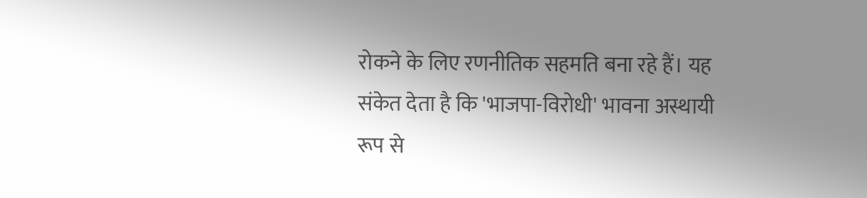रोकने के लिए रणनीतिक सहमति बना रहे हैं। यह संकेत देता है कि 'भाजपा-विरोधी' भावना अस्थायी रूप से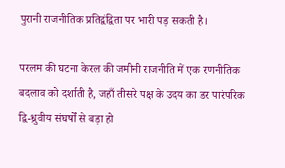पुरानी राजनीतिक प्रतिद्वंद्विता पर भारी पड़ सकती है।

परलम की घटना केरल की जमीनी राजनीति में एक रणनीतिक बदलाव को दर्शाती है, जहाँ तीसरे पक्ष के उदय का डर पारंपरिक द्वि-ध्रुवीय संघर्षों से बड़ा हो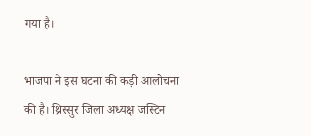गया है।

भाजपा ने इस घटना की कड़ी आलोचना की है। थ्रिस्सुर जिला अध्यक्ष जस्टिन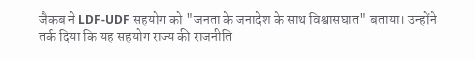जैकब ने LDF-UDF सहयोग को "जनता के जनादेश के साथ विश्वासघात" बताया। उन्होंने तर्क दिया कि यह सहयोग राज्य की राजनीति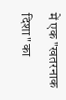में एक "खतरनाक दिशा" का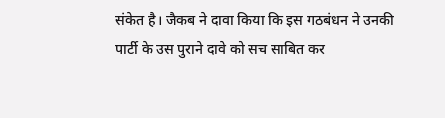संकेत है। जैकब ने दावा किया कि इस गठबंधन ने उनकी पार्टी के उस पुराने दावे को सच साबित कर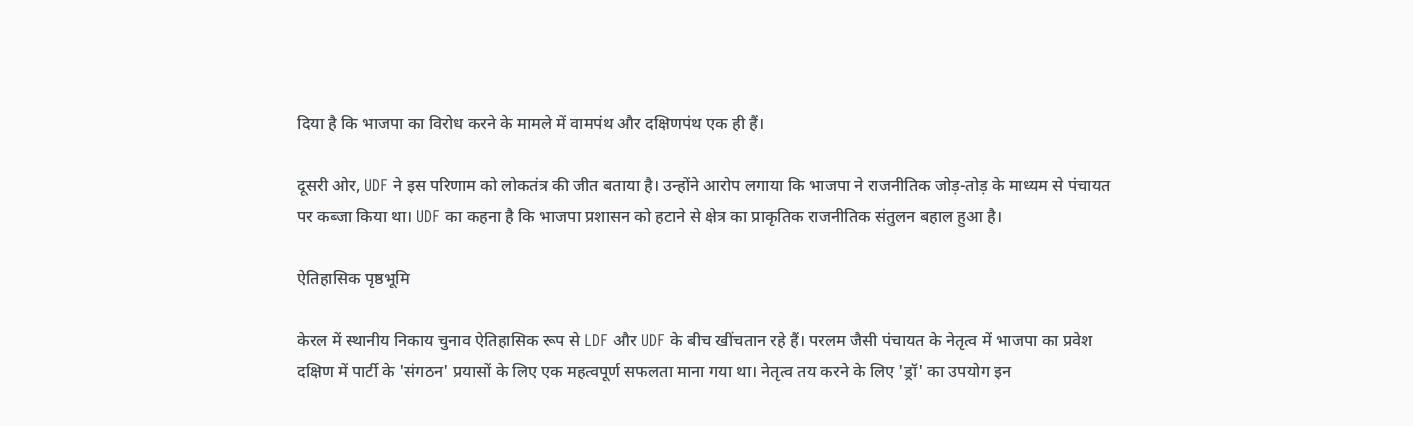दिया है कि भाजपा का विरोध करने के मामले में वामपंथ और दक्षिणपंथ एक ही हैं।

दूसरी ओर, UDF ने इस परिणाम को लोकतंत्र की जीत बताया है। उन्होंने आरोप लगाया कि भाजपा ने राजनीतिक जोड़-तोड़ के माध्यम से पंचायत पर कब्जा किया था। UDF का कहना है कि भाजपा प्रशासन को हटाने से क्षेत्र का प्राकृतिक राजनीतिक संतुलन बहाल हुआ है।

ऐतिहासिक पृष्ठभूमि

केरल में स्थानीय निकाय चुनाव ऐतिहासिक रूप से LDF और UDF के बीच खींचतान रहे हैं। परलम जैसी पंचायत के नेतृत्व में भाजपा का प्रवेश दक्षिण में पार्टी के 'संगठन' प्रयासों के लिए एक महत्वपूर्ण सफलता माना गया था। नेतृत्व तय करने के लिए 'ड्रॉ' का उपयोग इन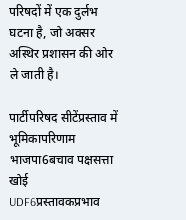परिषदों में एक दुर्लभ घटना है, जो अक्सर अस्थिर प्रशासन की ओर ले जाती है।

पार्टीपरिषद सीटेंप्रस्ताव में भूमिकापरिणाम
भाजपा6बचाव पक्षसत्ता खोई
UDF6प्रस्तावकप्रभाव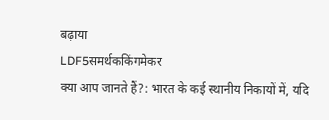बढ़ाया
LDF5समर्थककिंगमेकर
क्या आप जानते हैं?: भारत के कई स्थानीय निकायों में, यदि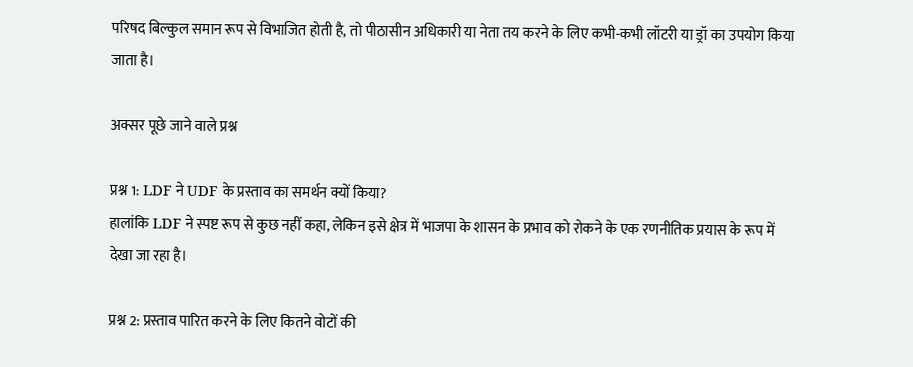परिषद बिल्कुल समान रूप से विभाजित होती है, तो पीठासीन अधिकारी या नेता तय करने के लिए कभी-कभी लॉटरी या ड्रॉ का उपयोग किया जाता है।

अक्सर पूछे जाने वाले प्रश्न

प्रश्न 1: LDF ने UDF के प्रस्ताव का समर्थन क्यों किया?
हालांकि LDF ने स्पष्ट रूप से कुछ नहीं कहा, लेकिन इसे क्षेत्र में भाजपा के शासन के प्रभाव को रोकने के एक रणनीतिक प्रयास के रूप में देखा जा रहा है।

प्रश्न 2: प्रस्ताव पारित करने के लिए कितने वोटों की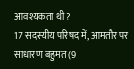आवश्यकता थी?
17 सदस्यीय परिषद में, आमतौर पर साधारण बहुमत (9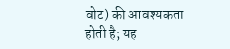वोट) की आवश्यकता होती है; यह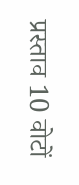प्रस्ताव 10 वोटों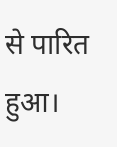से पारित हुआ।